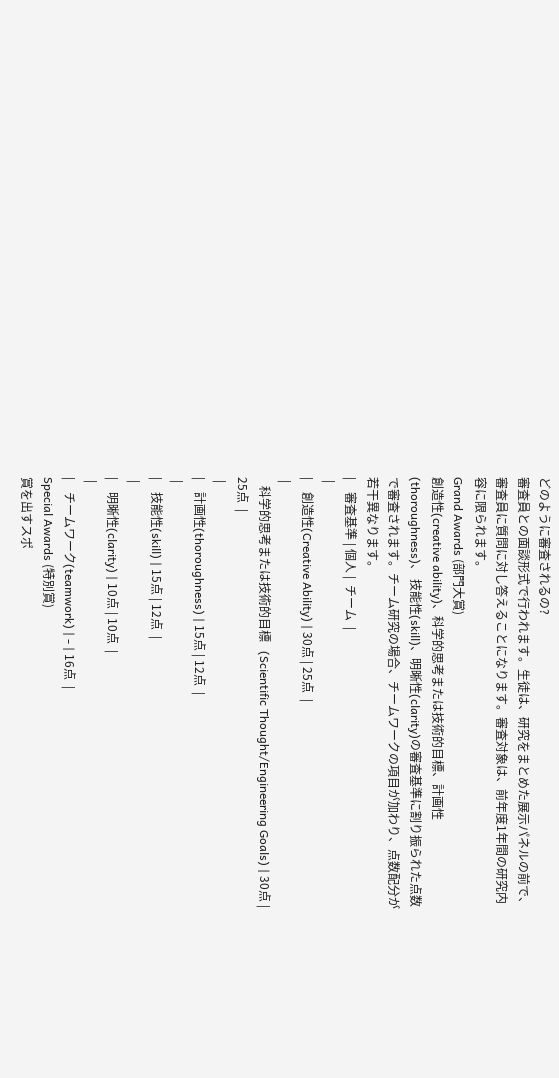どのように審査されるの?
審査員との面談形式で行われます。生徒は、研究をまとめた展示パネルの前で、審査員に質問に対し答えることになります。審査対象は、前年度1年間の研究内容に限られます。
Grand Awards (部門大賞)
創造性(creative ability)、科学的思考または技術的目標、計画性(thoroughness)、 技能性(skill)、明晰性(clarity)の審査基準に割り振られた点数で審査されます。チーム研究の場合、チームワークの項目が加わり、点数配分が若干異なります。
|    審査基準 | 個人 |  チーム  |
 |
|    創造性(Creative Ability) | 30点 | 25点  |
 |
   科学的思考または技術的目標   (Scientific Thought/Engineering Goals) | 30点 | 25点  |
 |
|    計画性(thoroughness) | 15点 | 12点  |
 |
|    技能性(skill) | 15点 | 12点  |
 |
|    明晰性(clarity) | 10点 | 10点  |
 |
|    チームワーク(teamwork) | - | 16点  |
Special Awards (特別賞)
賞を出すスポ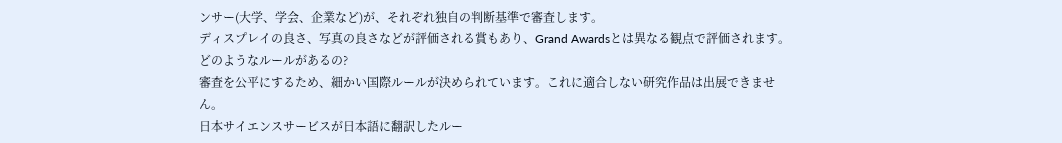ンサー(大学、学会、企業など)が、それぞれ独自の判断基準で審査します。
ディスプレイの良さ、写真の良さなどが評価される賞もあり、Grand Awardsとは異なる観点で評価されます。
どのようなルールがあるの?
審査を公平にするため、細かい国際ルールが決められています。これに適合しない研究作品は出展できません。
日本サイエンスサービスが日本語に翻訳したルー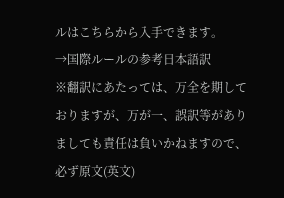ルはこちらから入手できます。
→国際ルールの参考日本語訳
※翻訳にあたっては、万全を期しておりますが、万が一、誤訳等がありましても責任は負いかねますので、必ず原文(英文)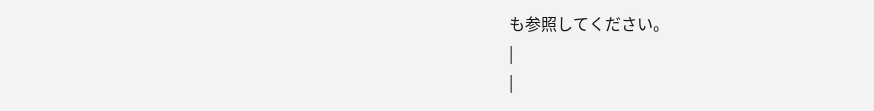も参照してください。
|
|